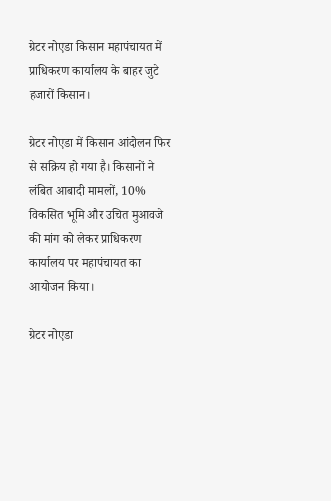ग्रेटर नोएडा किसान महापंचायत में प्राधिकरण कार्यालय के बाहर जुटे हजारों किसान।

ग्रेटर नोएडा में किसान आंदोलन फिर से सक्रिय हो गया है। किसानों ने लंबित आबादी मामलों, 10% विकसित भूमि और उचित मुआवजे की मांग को लेकर प्राधिकरण कार्यालय पर महापंचायत का आयोजन किया।

ग्रेटर नोएडा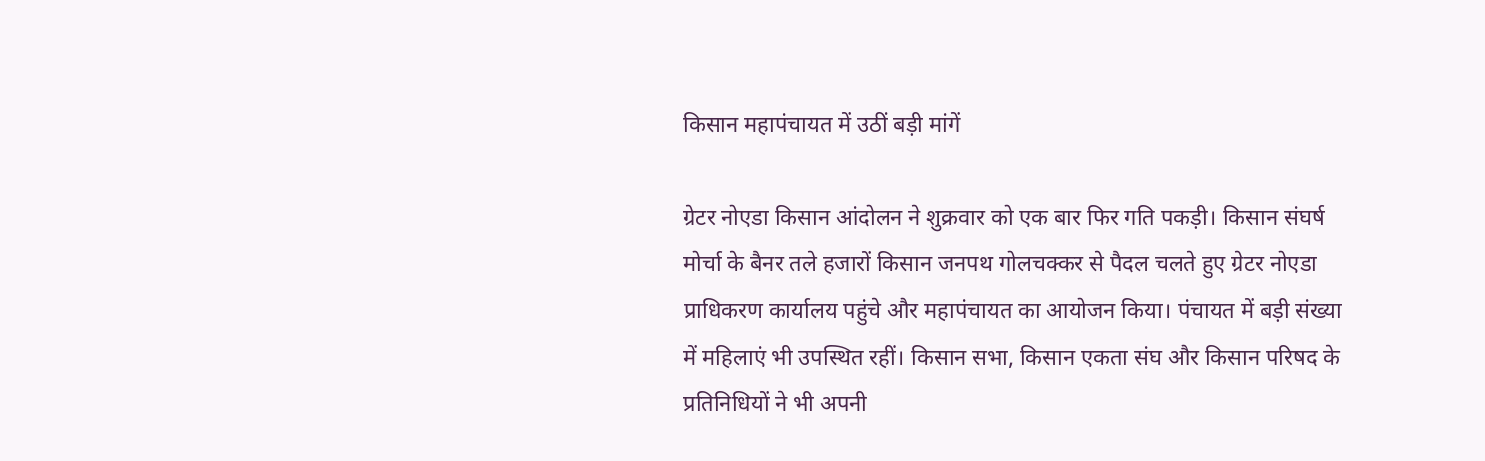किसान महापंचायत में उठीं बड़ी मांगें

ग्रेटर नोएडा किसान आंदोलन ने शुक्रवार को एक बार फिर गति पकड़ी। किसान संघर्ष मोर्चा के बैनर तले हजारों किसान जनपथ गोलचक्कर से पैदल चलते हुए ग्रेटर नोएडा प्राधिकरण कार्यालय पहुंचे और महापंचायत का आयोजन किया। पंचायत में बड़ी संख्या में महिलाएं भी उपस्थित रहीं। किसान सभा, किसान एकता संघ और किसान परिषद के प्रतिनिधियों ने भी अपनी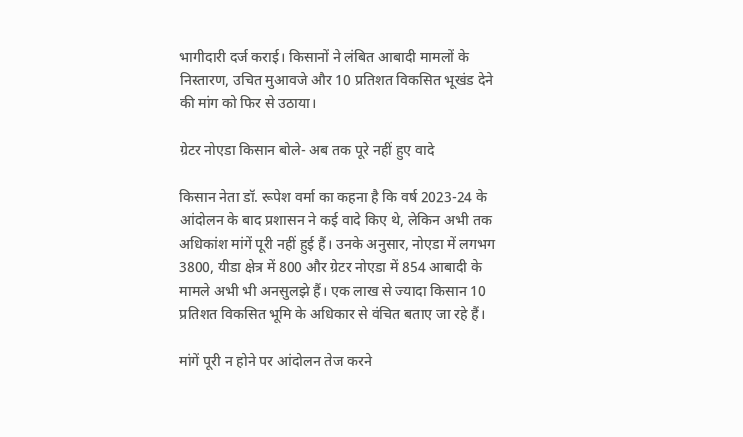भागीदारी दर्ज कराई। किसानों ने लंबित आबादी मामलों के निस्तारण, उचित मुआवजे और 10 प्रतिशत विकसित भूखंड देने की मांग को फिर से उठाया।

ग्रेटर नोएडा किसान बोले- अब तक पूरे नहीं हुए वादे

किसान नेता डॉ. रूपेश वर्मा का कहना है कि वर्ष 2023-24 के आंदोलन के बाद प्रशासन ने कई वादे किए थे, लेकिन अभी तक अधिकांश मांगें पूरी नहीं हुई हैं। उनके अनुसार, नोएडा में लगभग 3800, यीडा क्षेत्र में 800 और ग्रेटर नोएडा में 854 आबादी के मामले अभी भी अनसुलझे हैं। एक लाख से ज्यादा किसान 10 प्रतिशत विकसित भूमि के अधिकार से वंचित बताए जा रहे हैं।

मांगें पूरी न होने पर आंदोलन तेज करने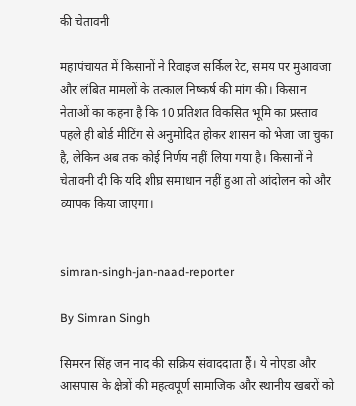की चेतावनी

महापंचायत में किसानों ने रिवाइज सर्किल रेट, समय पर मुआवजा और लंबित मामलों के तत्काल निष्कर्ष की मांग की। किसान नेताओं का कहना है कि 10 प्रतिशत विकसित भूमि का प्रस्ताव पहले ही बोर्ड मीटिंग से अनुमोदित होकर शासन को भेजा जा चुका है, लेकिन अब तक कोई निर्णय नहीं लिया गया है। किसानों ने चेतावनी दी कि यदि शीघ्र समाधान नहीं हुआ तो आंदोलन को और व्यापक किया जाएगा।


simran-singh-jan-naad-reporter

By Simran Singh

सिमरन सिंह जन नाद की सक्रिय संवाददाता हैं। ये नोएडा और आसपास के क्षेत्रों की महत्वपूर्ण सामाजिक और स्थानीय खबरों को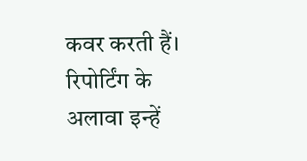कवर करती हैं। रिपोर्टिंग के अलावा इन्हें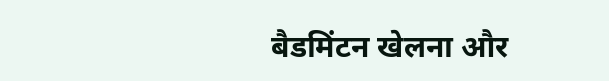बैडमिंटन खेलना और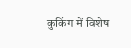कुकिंग में विशेष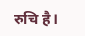रुचि है।